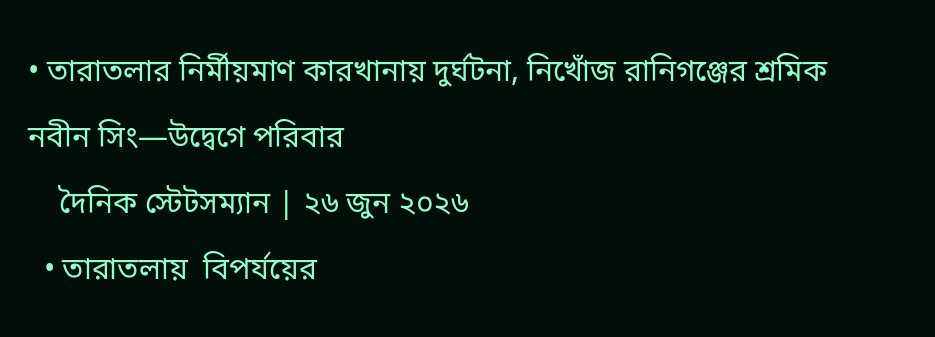• তারাতলার নির্মীয়মাণ কারখানায় দুর্ঘটনা, নিখোঁজ রানিগঞ্জের শ্রমিক নবীন সিং—উদ্বেগে পরিবার
    দৈনিক স্টেটসম্যান | ২৬ জুন ২০২৬
  • তারাতলায়  বিপর্যয়ের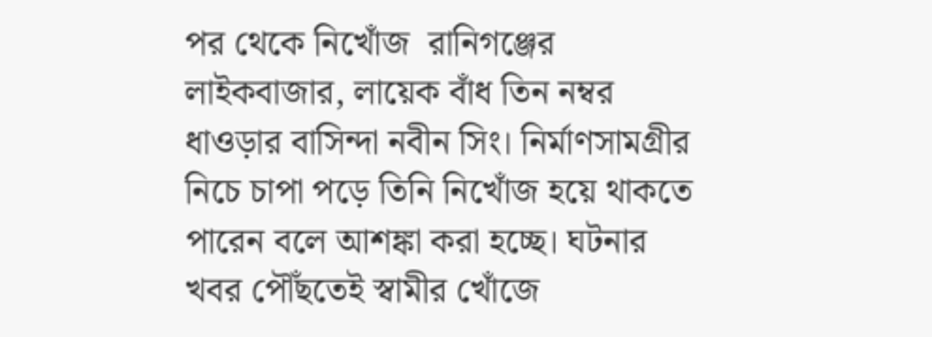পর থেকে নিখোঁজ  রানিগঞ্জের লাইকবাজার, লায়েক বাঁধ তিন নম্বর ধাওড়ার বাসিন্দা নবীন সিং। নির্মাণসামগ্রীর নিচে চাপা পড়ে তিনি নিখোঁজ হয়ে থাকতে পারেন বলে আশঙ্কা করা হচ্ছে। ঘটনার খবর পৌঁছতেই স্বামীর খোঁজে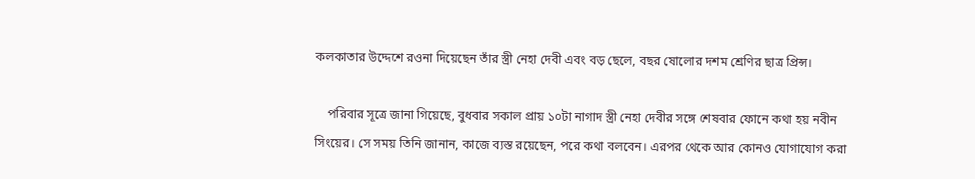কলকাতার উদ্দেশে রওনা দিয়েছেন তাঁর স্ত্রী নেহা দেবী এবং বড় ছেলে, বছর ষোলোর দশম শ্রেণির ছাত্র প্রিন্স।

    পরিবার সূত্রে জানা গিয়েছে, বুধবার সকাল প্রায় ১০টা নাগাদ স্ত্রী নেহা দেবীর সঙ্গে শেষবার ফোনে কথা হয় নবীন সিংয়ের। সে সময় তিনি জানান, কাজে ব্যস্ত রয়েছেন, পরে কথা বলবেন। এরপর থেকে আর কোনও যোগাযোগ করা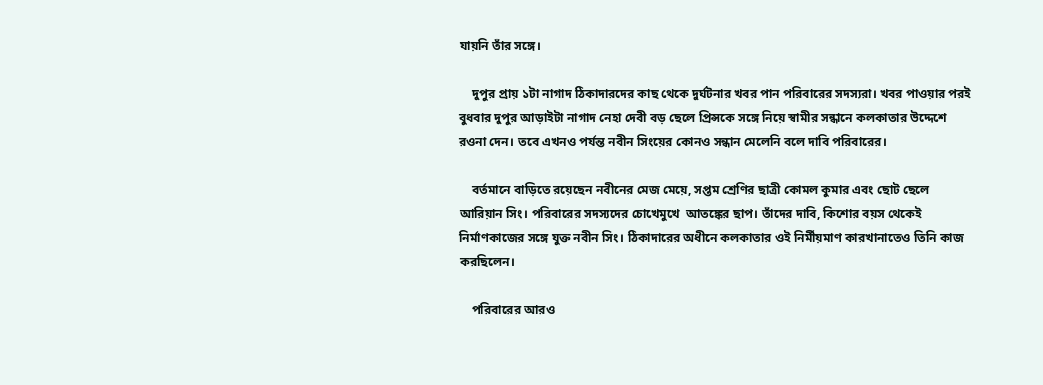যায়নি তাঁর সঙ্গে।

    দুপুর প্রায় ১টা নাগাদ ঠিকাদারদের কাছ থেকে দুর্ঘটনার খবর পান পরিবারের সদস্যরা। খবর পাওয়ার পরই বুধবার দুপুর আড়াইটা নাগাদ নেহা দেবী বড় ছেলে প্রিন্সকে সঙ্গে নিয়ে স্বামীর সন্ধানে কলকাতার উদ্দেশে রওনা দেন। তবে এখনও পর্যন্ত নবীন সিংয়ের কোনও সন্ধান মেলেনি বলে দাবি পরিবারের।

    বর্তমানে বাড়িতে রয়েছেন নবীনের মেজ মেয়ে, সপ্তম শ্রেণির ছাত্রী কোমল কুমার এবং ছোট ছেলে আরিয়ান সিং। পরিবারের সদস্যদের চোখেমুখে  আতঙ্কের ছাপ। তাঁদের দাবি, কিশোর বয়স থেকেই নির্মাণকাজের সঙ্গে যুক্ত নবীন সিং। ঠিকাদারের অধীনে কলকাতার ওই নির্মীয়মাণ কারখানাতেও তিনি কাজ করছিলেন।

    পরিবারের আরও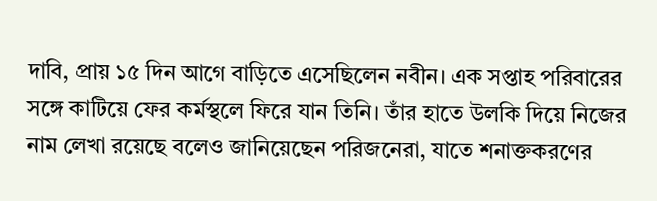দাবি, প্রায় ১৫ দিন আগে বাড়িতে এসেছিলেন নবীন। এক সপ্তাহ পরিবারের সঙ্গে কাটিয়ে ফের কর্মস্থলে ফিরে যান তিনি। তাঁর হাতে উলকি দিয়ে নিজের নাম লেখা রয়েছে বলেও জানিয়েছেন পরিজনেরা, যাতে শনাক্তকরণের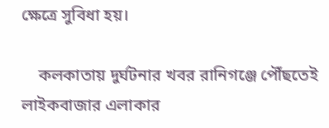ক্ষেত্রে সুবিধা হয়।

    কলকাতায় দুর্ঘটনার খবর রানিগঞ্জে পৌঁছতেই লাইকবাজার এলাকার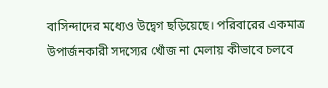বাসিন্দাদের মধ্যেও উদ্বেগ ছড়িয়েছে। পরিবারের একমাত্র উপার্জনকারী সদস্যের খোঁজ না মেলায় কীভাবে চলবে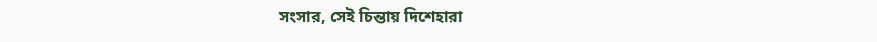সংসার, সেই চিন্তায় দিশেহারা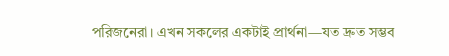পরিজনেরা। এখন সকলের একটাই প্রার্থনা—যত দ্রুত সম্ভব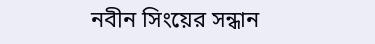নবীন সিংয়ের সন্ধান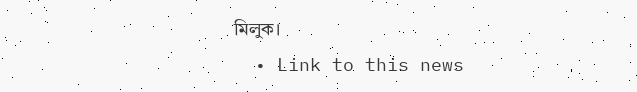মিলুক।
  • Link to this news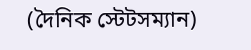(দৈনিক স্টেটসম্যান)